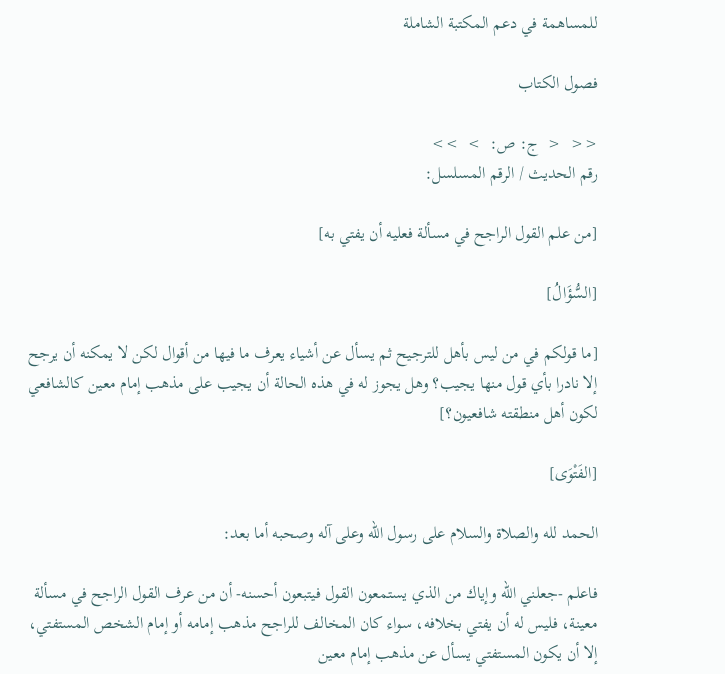للمساهمة في دعم المكتبة الشاملة

فصول الكتاب

<<  <  ج: ص:  >  >>
رقم الحديث / الرقم المسلسل:

[من علم القول الراجح في مسألة فعليه أن يفتي به]

[السُّؤَالُ]

[ما قولكم في من ليس بأهل للترجيح ثم يسأل عن أشياء يعرف ما فيها من أقوال لكن لا يمكنه أن يرجح إلا نادرا بأي قول منها يجيب؟ وهل يجوز له في هذه الحالة أن يجيب على مذهب إمام معين كالشافعي لكون أهل منطقته شافعيون؟]

[الفَتْوَى]

الحمد لله والصلاة والسلام على رسول الله وعلى آله وصحبه أما بعد:

فاعلم -جعلني الله وإياك من الذي يستمعون القول فيتبعون أحسنه- أن من عرف القول الراجح في مسألة معينة، فليس له أن يفتي بخلافه، سواء كان المخالف للراجح مذهب إمامه أو إمام الشخص المستفتي، إلا أن يكون المستفتي يسأل عن مذهب إمام معين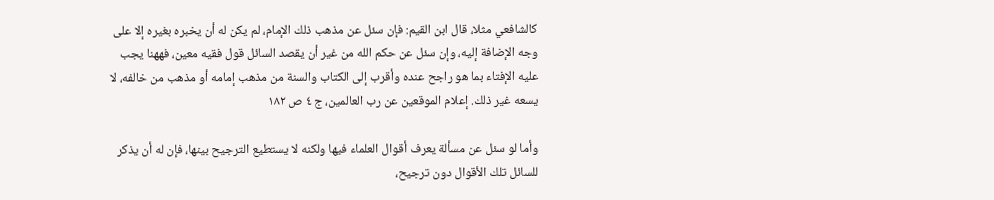كالشافعي مثلا، قال ابن القيم: فإن سئل عن مذهب ذلك الإمام، لم يكن له أن يخبره بغيره إلا على وجه الإضافة إليه، وإن سئل عن حكم الله من غير أن يقصد السائل قول فقيه معين، فههنا يجب عليه الإفتاء بما هو راجح عنده وأقرب إلى الكتاب والسنة من مذهب إمامه أو مذهب من خالفه، لا يسعه غير ذلك. إعلام الموقعين عن رب العالمين، ج ٤ ص ١٨٢

وأما لو سئل عن مسألة يعرف أقوال العلماء فيها ولكنه لا يستطيع الترجيح بينها، فإن له أن يذكر للسائل تلك الأقوال دون ترجيح،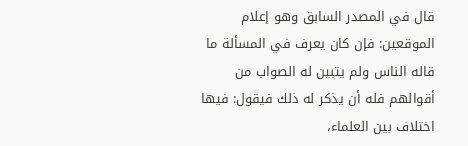قال في المصدر السابق وهو إعلام الموقعين: فإن كان يعرف في المسألة ما قاله الناس ولم يتبين له الصواب من أقوالهم فله أن يذكر له ذلك فيقول: فيها اختلاف بين العلماء،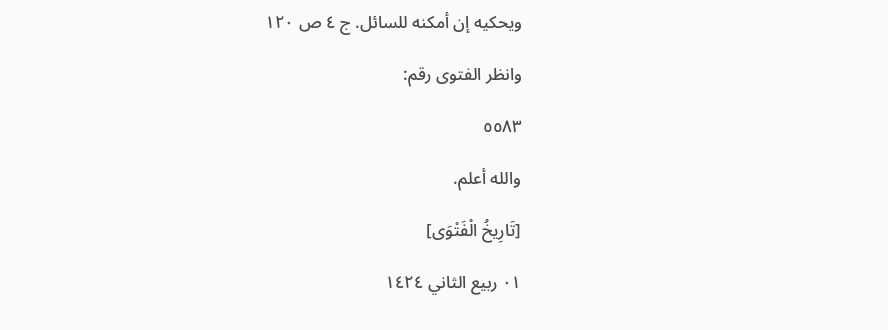ويحكيه إن أمكنه للسائل. ج ٤ ص ١٢٠

وانظر الفتوى رقم:

٥٥٨٣

والله أعلم.

[تَارِيخُ الْفَتْوَى]

٠١ ربيع الثاني ١٤٢٤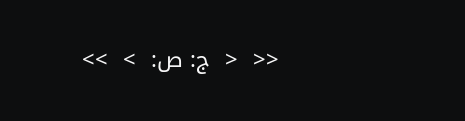<<  <  ج: ص:  >  >>